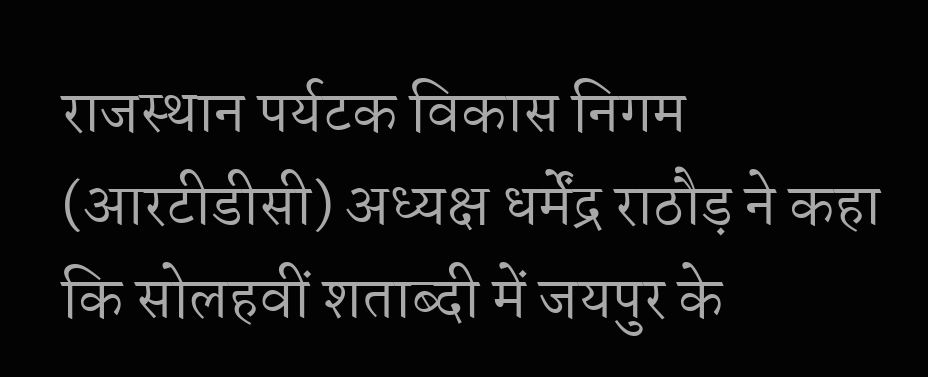राजस्थान पर्यटक विकास निगम (आरटीडीसी) अध्यक्ष धर्मेंद्र राठौड़ ने कहा कि सोलहवीं शताब्दी में जयपुर के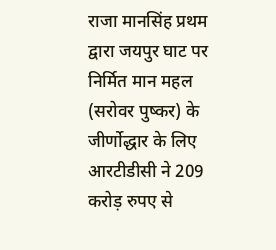राजा मानसिंह प्रथम द्वारा जयपुर घाट पर निर्मित मान महल (सरोवर पुष्कर) के जीर्णोद्धार के लिए आरटीडीसी ने 209 करोड़ रुपए से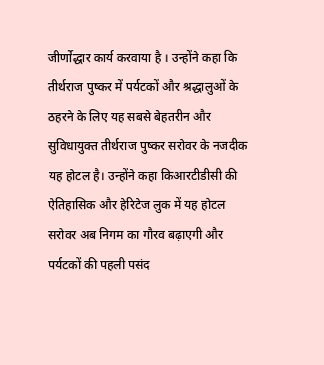जीर्णोद्धार कार्य करवाया है । उन्होंने कहा कि तीर्थराज पुष्कर में पर्यटकों और श्रद्धालुओं के ठहरने के लिए यह सबसे बेहतरीन और सुविधायुक्त तीर्थराज पुष्कर सरोवर के नजदीक यह होटल है। उन्होंने कहा किआरटीडीसी की ऐतिहासिक और हेरिटेज लुक में यह होटल सरोवर अब निगम का गौरव बढ़ाएगी और पर्यटकों की पहली पसंद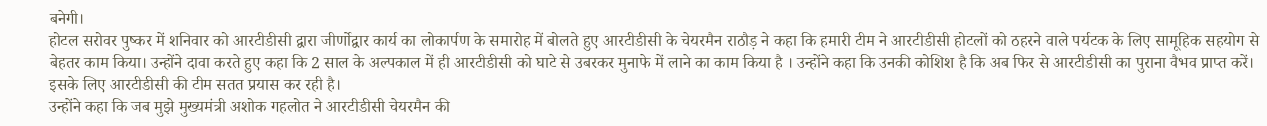बनेगी।
होटल सरोवर पुष्कर में शनिवार को आरटीडीसी द्वारा जीर्णोद्वार कार्य का लोकार्पण के समारोह में बोलते हुए आरटीडीसी के चेयरमैन राठौड़ ने कहा कि हमारी टीम ने आरटीडीसी होटलों को ठहरने वाले पर्यटक के लिए सामूहिक सहयोग से बेहतर काम किया। उन्होंने दावा करते हुए कहा कि 2 साल के अल्पकाल में ही आरटीडीसी को घाटे से उबरकर मुनाफे में लाने का काम किया है । उन्होंने कहा कि उनकी कोशिश है कि अब फिर से आरटीडीसी का पुराना वैभव प्राप्त करें। इसके लिए आरटीडीसी की टीम सतत प्रयास कर रही है।
उन्होंने कहा कि जब मुझे मुख्यमंत्री अशोक गहलोत ने आरटीडीसी चेयरमैन की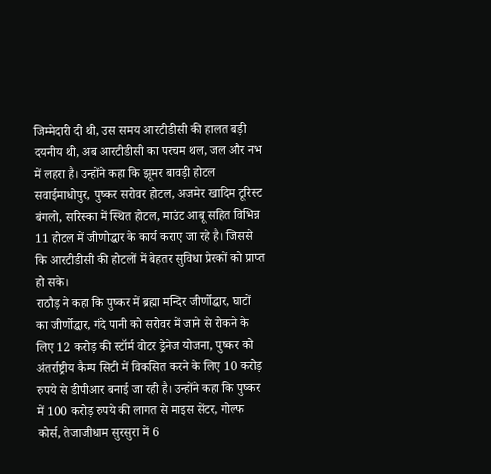जिम्मेदारी दी थी, उस समय आरटीडीसी की हालत बड़ी दयनीय थी, अब आरटीडीसी का परचम थल, जल और नभ में लहरा है। उन्होंने कहा कि झूमर बावड़ी होटल सवाईमाधोपुर, पुष्कर सरोवर होटल, अजमेर खादिम टूरिस्ट बंगलो, सरिस्का में स्थित होटल, माउंट आबू सहित विभिन्न 11 होटल में जीणोद्धार के कार्य कराए जा रहे है। जिससे कि आरटीडीसी की होटलों में बेहतर सुविधा प्रेरकों को प्राप्त हो सके।
राठौड़ ने कहा कि पुष्कर में ब्रह्मा मन्दिर जीर्णोद्धार, घाटों का जीर्णोद्धार, गंदे पानी को सरोवर में जाने से रोकने के लिए 12 करोड़ की स्टॉर्म वोटर ड्रेनेज योजना, पुष्कर को अंतर्राष्ट्रीय कैम्प सिटी में विकसित करने के लिए 10 करोड़ रुपये से डीपीआर बनाई जा रही है। उन्होंने कहा कि पुष्कर में 100 करोड़ रुपये की लागत से माइस सेंटर, गोल्फ कोर्स, तेजाजीधाम सुरसुरा में 6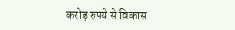करोड़ रुपये से विकास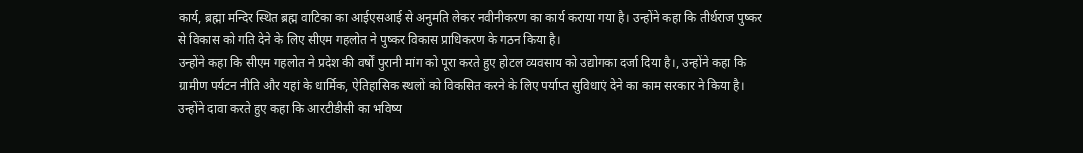कार्य, ब्रह्मा मन्दिर स्थित ब्रह्म वाटिका का आईएसआई से अनुमति लेकर नवीनीकरण का कार्य कराया गया है। उन्होंने कहा कि तीर्थराज पुष्कर से विकास को गति देने के लिए सीएम गहलोत ने पुष्कर विकास प्राधिकरण के गठन किया है।
उन्होंने कहा कि सीएम गहलोत ने प्रदेश की वर्षों पुरानी मांग को पूरा करते हुए होटल व्यवसाय को उद्योगका दर्जा दिया है।, उन्होंने कहा कि ग्रामीण पर्यटन नीति और यहां के धार्मिक, ऐतिहासिक स्थलों को विकसित करने के लिए पर्याप्त सुविधाएं देने का काम सरकार ने किया है। उन्होंने दावा करते हुए कहा कि आरटीडीसी का भविष्य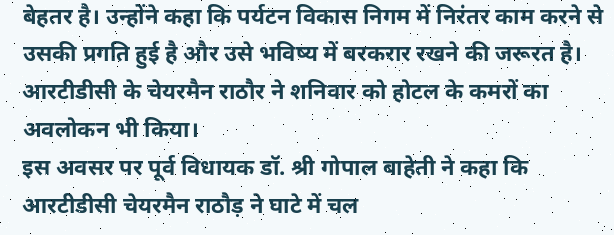बेहतर है। उन्होंने कहा कि पर्यटन विकास निगम में निरंतर काम करने से उसकी प्रगति हुई है और उसे भविष्य में बरकरार रखने की जरूरत है। आरटीडीसी के चेयरमैन राठौर ने शनिवार को होटल के कमरों का अवलोकन भी किया।
इस अवसर पर पूर्व विधायक डॉ. श्री गोपाल बाहेती ने कहा कि आरटीडीसी चेयरमैन राठौड़ ने घाटे में चल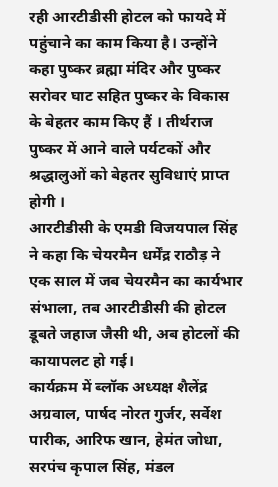रही आरटीडीसी होटल को फायदे में पहुंचाने का काम किया है। उन्होंने कहा पुष्कर ब्रह्मा मंदिर और पुष्कर सरोवर घाट सहित पुष्कर के विकास के बेहतर काम किए हैं । तीर्थराज पुष्कर में आने वाले पर्यटकों और श्रद्धालुओं को बेहतर सुविधाएं प्राप्त होगी ।
आरटीडीसी के एमडी विजयपाल सिंह ने कहा कि चेयरमैन धर्मेंद्र राठौड़ ने एक साल में जब चेयरमैन का कार्यभार संभाला, तब आरटीडीसी की होटल डूबते जहाज जैसी थी, अब होटलों की कायापलट हो गई।
कार्यक्रम में ब्लॉक अध्यक्ष शैलेंद्र अग्रवाल, पार्षद नोरत गुर्जर, सर्वेश पारीक, आरिफ खान, हेमंत जोधा, सरपंच कृपाल सिंह, मंडल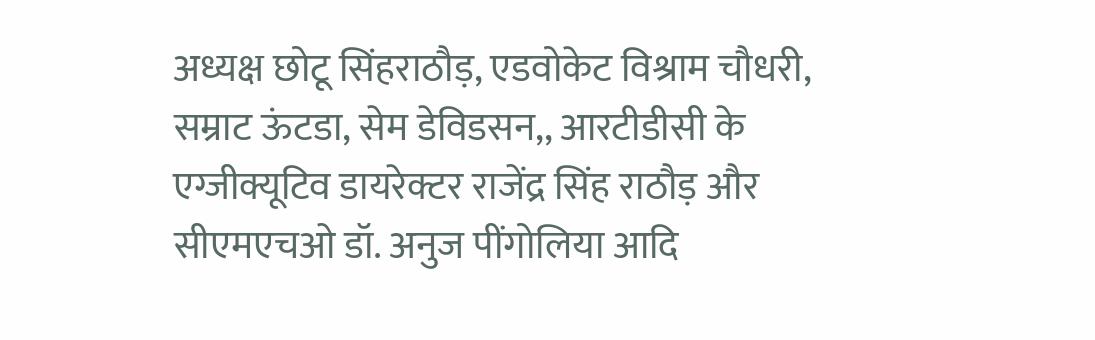अध्यक्ष छोटू सिंहराठौड़, एडवोकेट विश्राम चौधरी, सम्राट ऊंटडा, सेम डेविडसन,, आरटीडीसी के एग्जीक्यूटिव डायरेक्टर राजेंद्र सिंह राठौड़ और सीएमएचओ डॉ. अनुज पींगोलिया आदि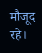मौजूद रहे।